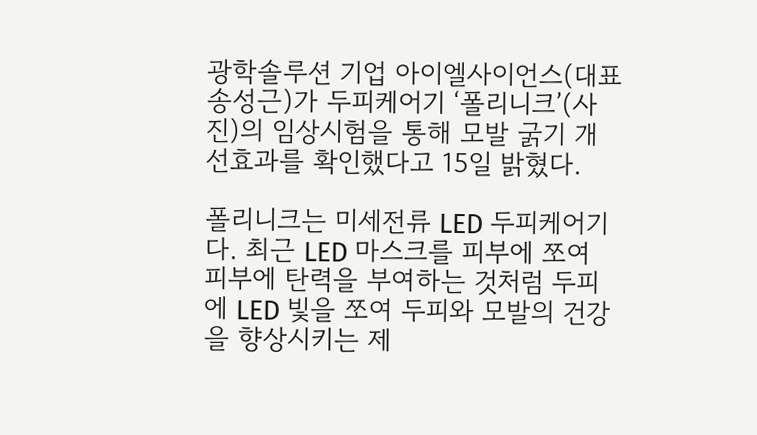광학솔루션 기업 아이엘사이언스(대표 송성근)가 두피케어기 ‘폴리니크’(사진)의 임상시험을 통해 모발 굵기 개선효과를 확인했다고 15일 밝혔다.

폴리니크는 미세전류 LED 두피케어기다. 최근 LED 마스크를 피부에 쪼여 피부에 탄력을 부여하는 것처럼 두피에 LED 빛을 쪼여 두피와 모발의 건강을 향상시키는 제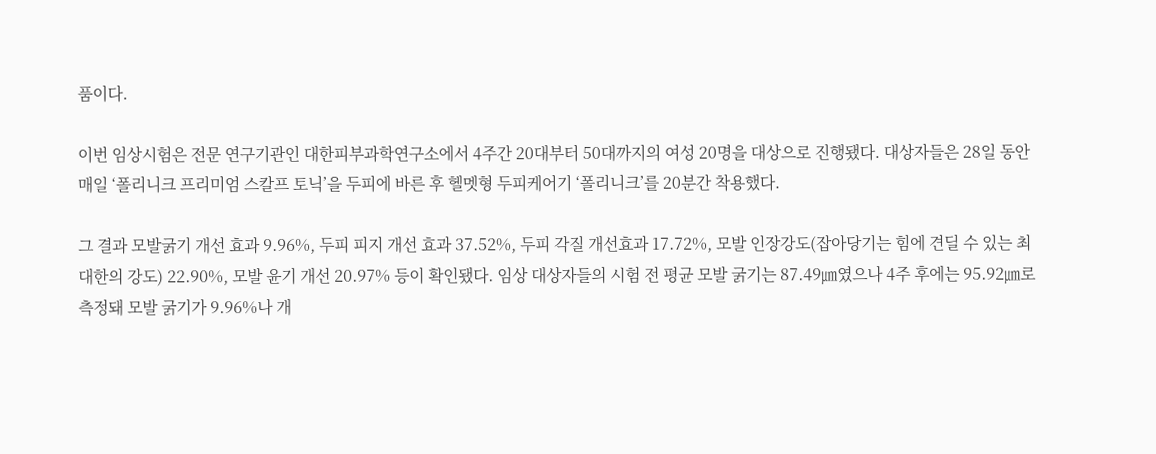품이다.

이번 임상시험은 전문 연구기관인 대한피부과학연구소에서 4주간 20대부터 50대까지의 여성 20명을 대상으로 진행됐다. 대상자들은 28일 동안 매일 ‘폴리니크 프리미엄 스칼프 토닉’을 두피에 바른 후 헬멧형 두피케어기 ‘폴리니크’를 20분간 착용했다.

그 결과 모발굵기 개선 효과 9.96%, 두피 피지 개선 효과 37.52%, 두피 각질 개선효과 17.72%, 모발 인장강도(잡아당기는 힘에 견딜 수 있는 최대한의 강도) 22.90%, 모발 윤기 개선 20.97% 등이 확인됐다. 임상 대상자들의 시험 전 평균 모발 굵기는 87.49㎛였으나 4주 후에는 95.92㎛로 측정돼 모발 굵기가 9.96%나 개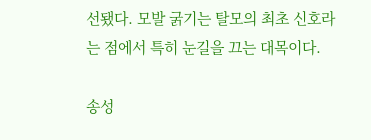선됐다. 모발 굵기는 탈모의 최초 신호라는 점에서 특히 눈길을 끄는 대목이다.

송성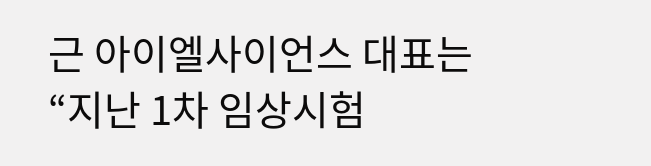근 아이엘사이언스 대표는 “지난 1차 임상시험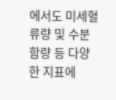에서도 미세혈류량 및 수분함량 등 다양한 지표에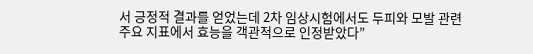서 긍정적 결과를 얻었는데 2차 임상시험에서도 두피와 모발 관련 주요 지표에서 효능을 객관적으로 인정받았다”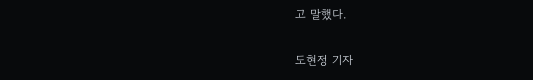고 말했다.

도현정 기자